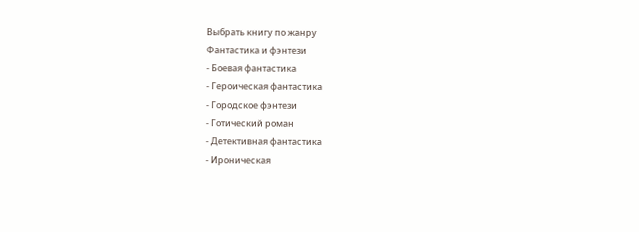Выбрать книгу по жанру
Фантастика и фэнтези
- Боевая фантастика
- Героическая фантастика
- Городское фэнтези
- Готический роман
- Детективная фантастика
- Ироническая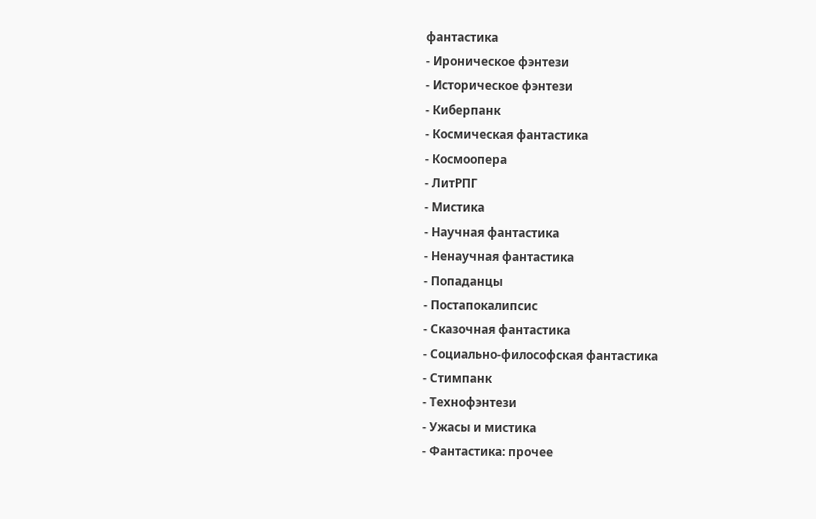фантастика
- Ироническое фэнтези
- Историческое фэнтези
- Киберпанк
- Космическая фантастика
- Космоопера
- ЛитРПГ
- Мистика
- Научная фантастика
- Ненаучная фантастика
- Попаданцы
- Постапокалипсис
- Сказочная фантастика
- Социально-философская фантастика
- Стимпанк
- Технофэнтези
- Ужасы и мистика
- Фантастика: прочее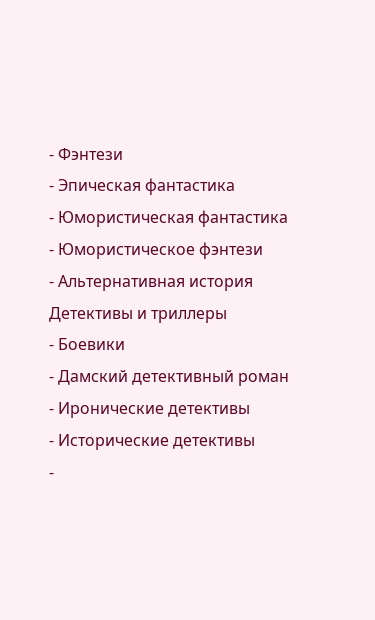- Фэнтези
- Эпическая фантастика
- Юмористическая фантастика
- Юмористическое фэнтези
- Альтернативная история
Детективы и триллеры
- Боевики
- Дамский детективный роман
- Иронические детективы
- Исторические детективы
-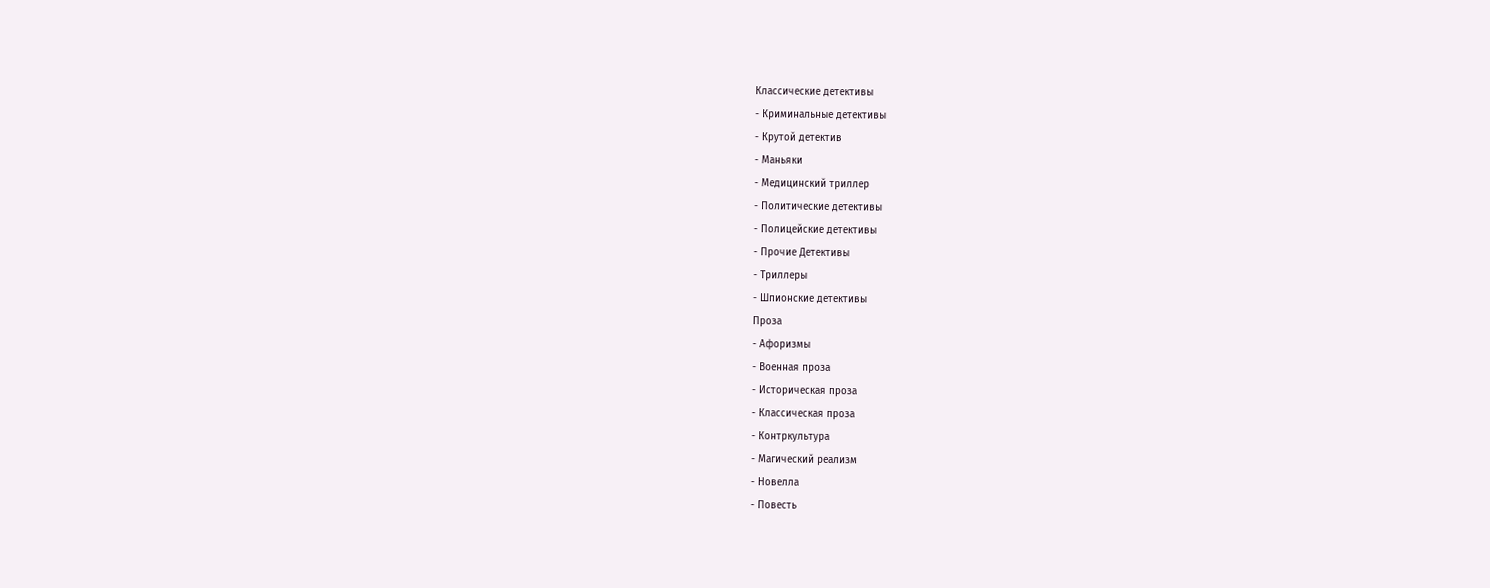Классические детективы
- Криминальные детективы
- Крутой детектив
- Маньяки
- Медицинский триллер
- Политические детективы
- Полицейские детективы
- Прочие Детективы
- Триллеры
- Шпионские детективы
Проза
- Афоризмы
- Военная проза
- Историческая проза
- Классическая проза
- Контркультура
- Магический реализм
- Новелла
- Повесть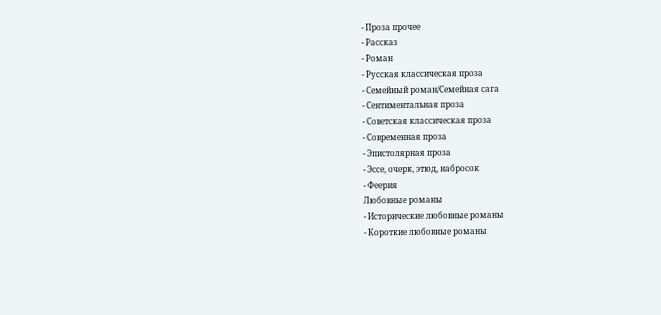- Проза прочее
- Рассказ
- Роман
- Русская классическая проза
- Семейный роман/Семейная сага
- Сентиментальная проза
- Советская классическая проза
- Современная проза
- Эпистолярная проза
- Эссе, очерк, этюд, набросок
- Феерия
Любовные романы
- Исторические любовные романы
- Короткие любовные романы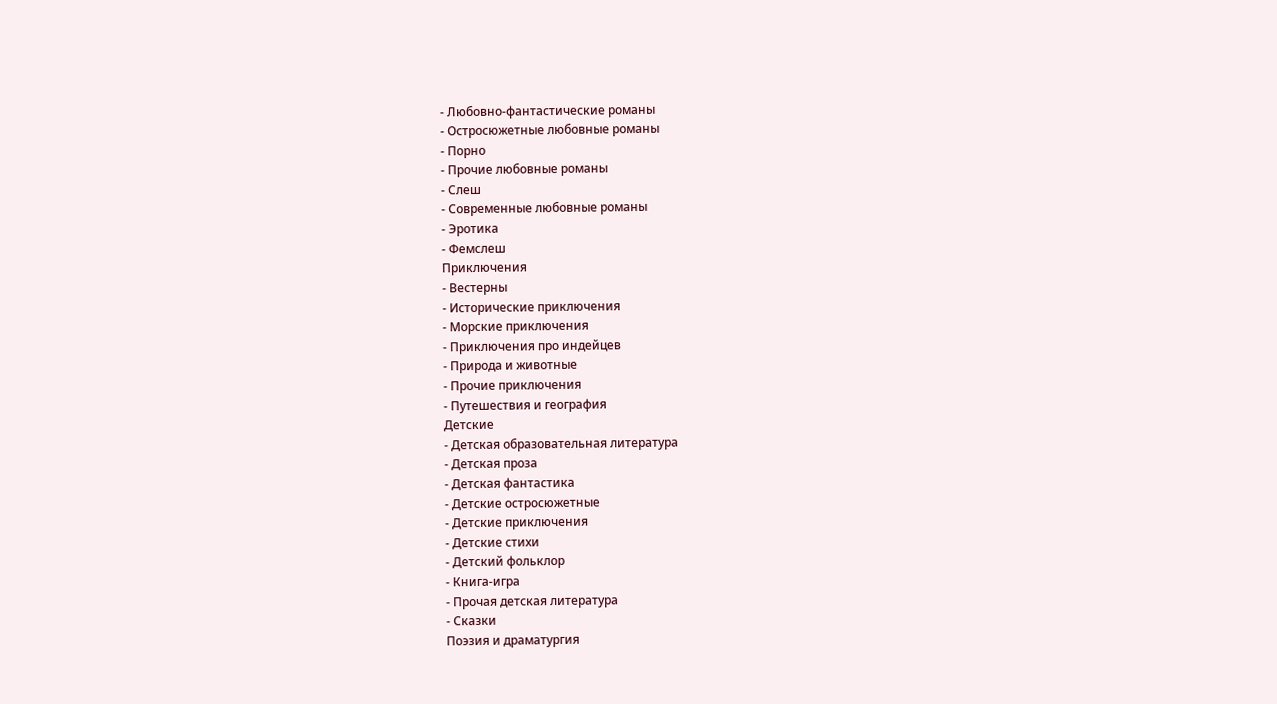- Любовно-фантастические романы
- Остросюжетные любовные романы
- Порно
- Прочие любовные романы
- Слеш
- Современные любовные романы
- Эротика
- Фемслеш
Приключения
- Вестерны
- Исторические приключения
- Морские приключения
- Приключения про индейцев
- Природа и животные
- Прочие приключения
- Путешествия и география
Детские
- Детская образовательная литература
- Детская проза
- Детская фантастика
- Детские остросюжетные
- Детские приключения
- Детские стихи
- Детский фольклор
- Книга-игра
- Прочая детская литература
- Сказки
Поэзия и драматургия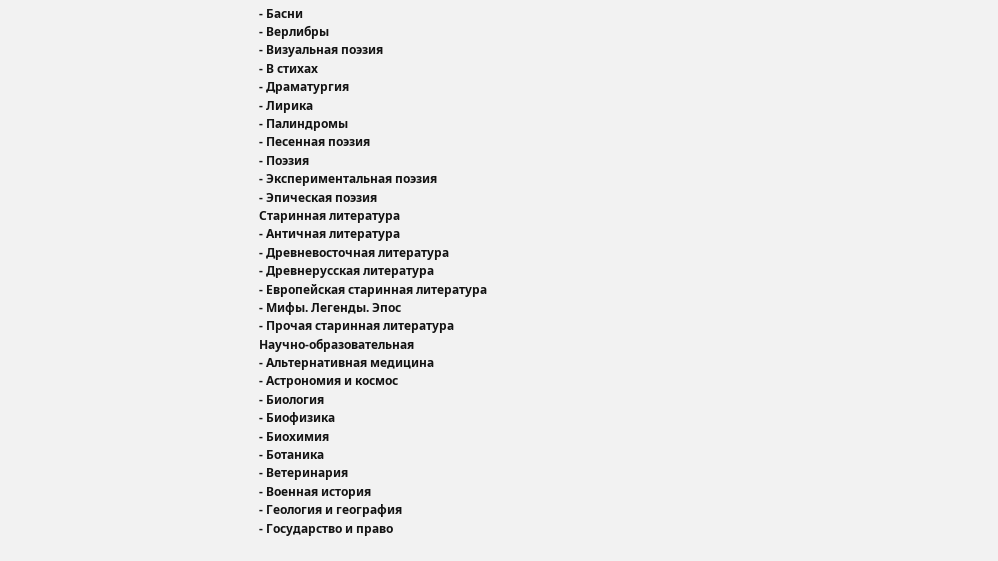- Басни
- Верлибры
- Визуальная поэзия
- В стихах
- Драматургия
- Лирика
- Палиндромы
- Песенная поэзия
- Поэзия
- Экспериментальная поэзия
- Эпическая поэзия
Старинная литература
- Античная литература
- Древневосточная литература
- Древнерусская литература
- Европейская старинная литература
- Мифы. Легенды. Эпос
- Прочая старинная литература
Научно-образовательная
- Альтернативная медицина
- Астрономия и космос
- Биология
- Биофизика
- Биохимия
- Ботаника
- Ветеринария
- Военная история
- Геология и география
- Государство и право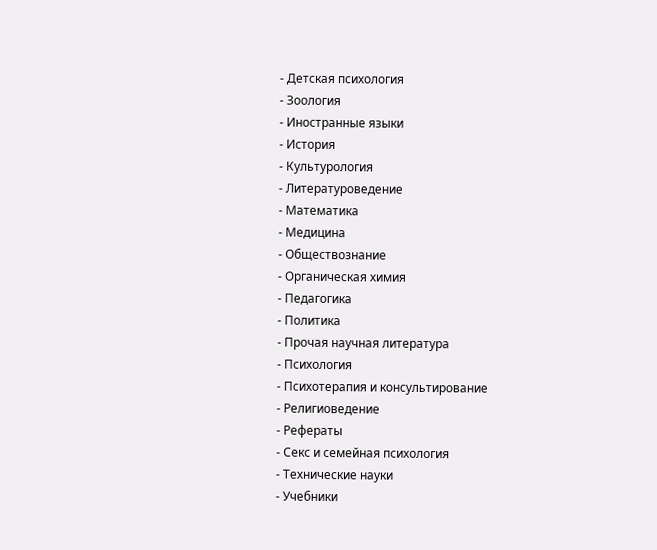- Детская психология
- Зоология
- Иностранные языки
- История
- Культурология
- Литературоведение
- Математика
- Медицина
- Обществознание
- Органическая химия
- Педагогика
- Политика
- Прочая научная литература
- Психология
- Психотерапия и консультирование
- Религиоведение
- Рефераты
- Секс и семейная психология
- Технические науки
- Учебники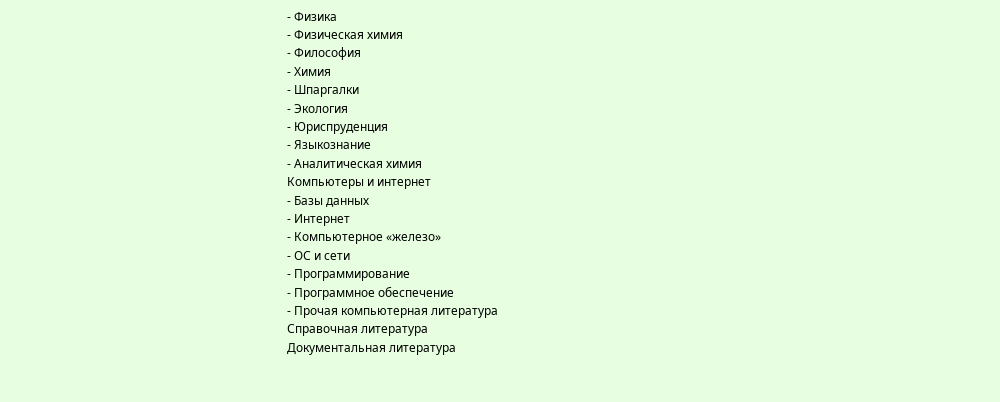- Физика
- Физическая химия
- Философия
- Химия
- Шпаргалки
- Экология
- Юриспруденция
- Языкознание
- Аналитическая химия
Компьютеры и интернет
- Базы данных
- Интернет
- Компьютерное «железо»
- ОС и сети
- Программирование
- Программное обеспечение
- Прочая компьютерная литература
Справочная литература
Документальная литература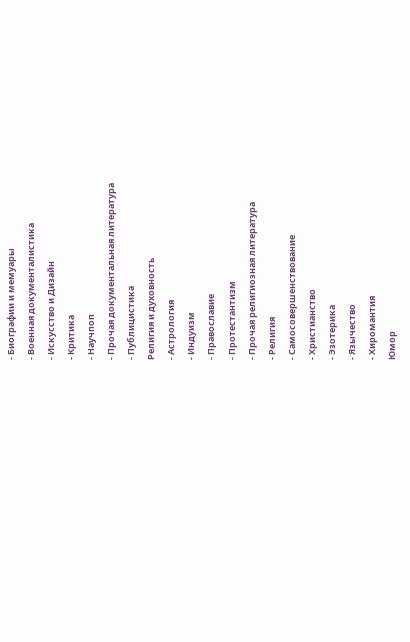- Биографии и мемуары
- Военная документалистика
- Искусство и Дизайн
- Критика
- Научпоп
- Прочая документальная литература
- Публицистика
Религия и духовность
- Астрология
- Индуизм
- Православие
- Протестантизм
- Прочая религиозная литература
- Религия
- Самосовершенствование
- Христианство
- Эзотерика
- Язычество
- Хиромантия
Юмор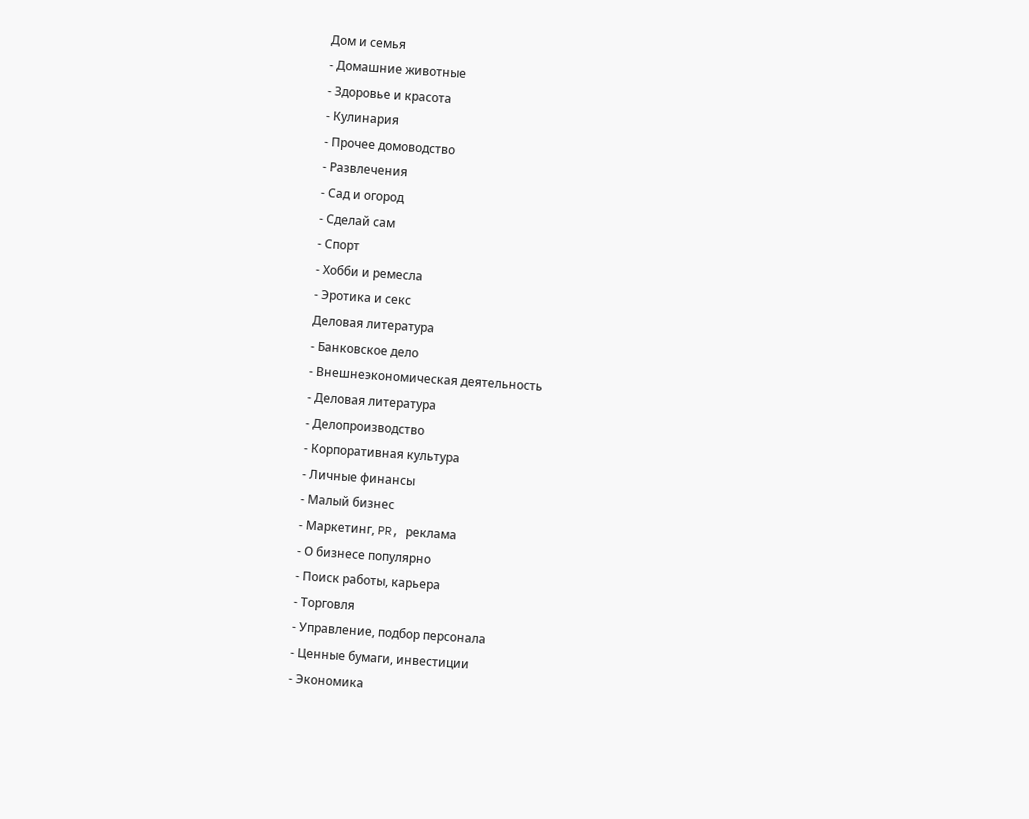Дом и семья
- Домашние животные
- Здоровье и красота
- Кулинария
- Прочее домоводство
- Развлечения
- Сад и огород
- Сделай сам
- Спорт
- Хобби и ремесла
- Эротика и секс
Деловая литература
- Банковское дело
- Внешнеэкономическая деятельность
- Деловая литература
- Делопроизводство
- Корпоративная культура
- Личные финансы
- Малый бизнес
- Маркетинг, PR, реклама
- О бизнесе популярно
- Поиск работы, карьера
- Торговля
- Управление, подбор персонала
- Ценные бумаги, инвестиции
- Экономика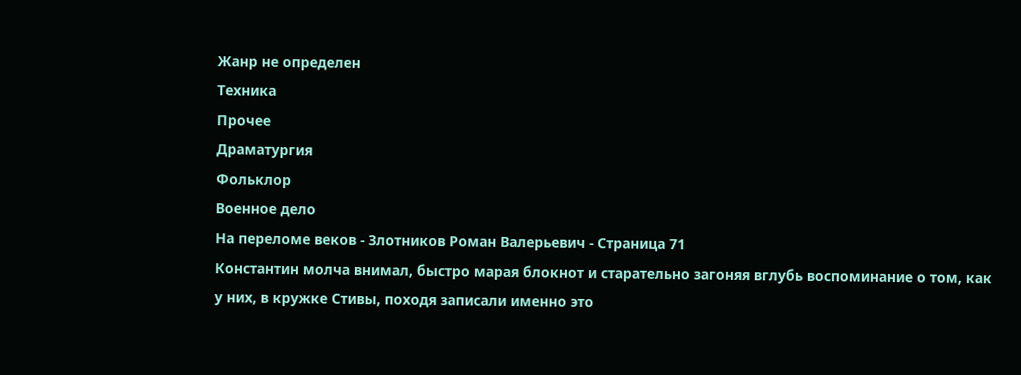Жанр не определен
Техника
Прочее
Драматургия
Фольклор
Военное дело
На переломе веков - Злотников Роман Валерьевич - Страница 71
Константин молча внимал, быстро марая блокнот и старательно загоняя вглубь воспоминание о том, как у них, в кружке Стивы, походя записали именно это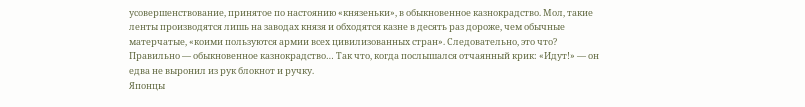усовершенствование, принятое по настоянию «князеньки», в обыкновенное казнокрадство. Мол, такие ленты производятся лишь на заводах князя и обходятся казне в десять раз дороже, чем обычные матерчатые, «коими пользуются армии всех цивилизованных стран». Следовательно, это что? Правильно — обыкновенное казнокрадство… Так что, когда послышался отчаянный крик: «Идут!» — он едва не выронил из рук блокнот и ручку.
Японцы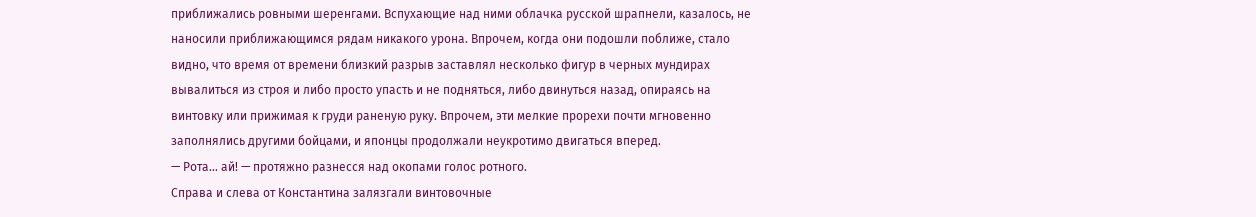приближались ровными шеренгами. Вспухающие над ними облачка русской шрапнели, казалось, не наносили приближающимся рядам никакого урона. Впрочем, когда они подошли поближе, стало видно, что время от времени близкий разрыв заставлял несколько фигур в черных мундирах вывалиться из строя и либо просто упасть и не подняться, либо двинуться назад, опираясь на винтовку или прижимая к груди раненую руку. Впрочем, эти мелкие прорехи почти мгновенно заполнялись другими бойцами, и японцы продолжали неукротимо двигаться вперед.
— Рота… ай! — протяжно разнесся над окопами голос ротного.
Справа и слева от Константина залязгали винтовочные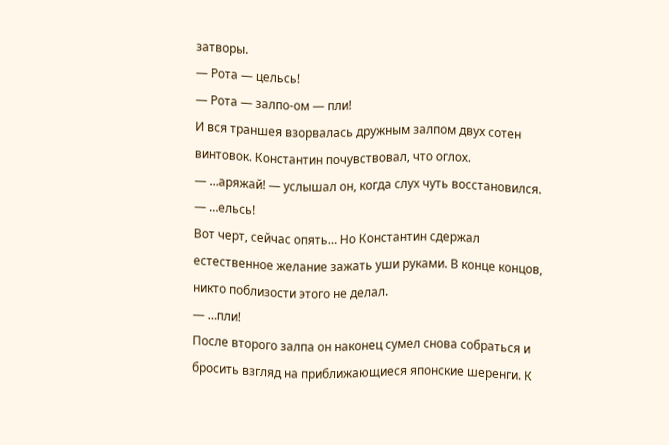затворы.
— Рота — цельсь!
— Рота — залпо-ом — пли!
И вся траншея взорвалась дружным залпом двух сотен винтовок. Константин почувствовал, что оглох.
— …аряжай! — услышал он, когда слух чуть восстановился.
— …ельсь!
Вот черт, сейчас опять… Но Константин сдержал естественное желание зажать уши руками. В конце концов, никто поблизости этого не делал.
— …пли!
После второго залпа он наконец сумел снова собраться и бросить взгляд на приближающиеся японские шеренги. К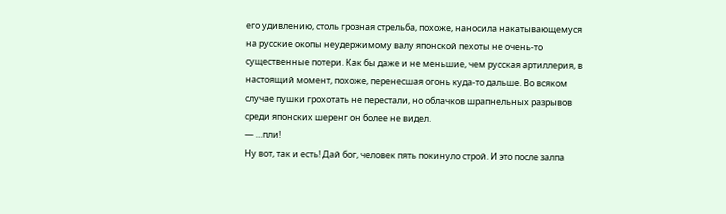его удивлению, столь грозная стрельба, похоже, наносила накатывающемуся на русские окопы неудержимому валу японской пехоты не очень-то существенные потери. Как бы даже и не меньшие, чем русская артиллерия, в настоящий момент, похоже, перенесшая огонь куда-то дальше. Во всяком случае пушки грохотать не перестали, но облачков шрапнельных разрывов среди японских шеренг он более не видел.
— …пли!
Ну вот, так и есть! Дай бог, человек пять покинуло строй. И это после залпа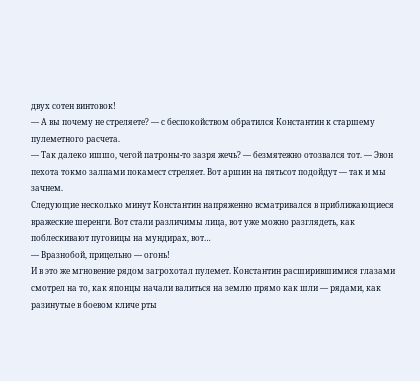двух сотен винтовок!
— А вы почему не стреляете? — с беспокойством обратился Константин к старшему пулеметного расчета.
— Так далеко ишшо, чегой патроны-то зазря жечь? — безмятежно отозвался тот. — Эвон пехота токмо залпами покамест стреляет. Вот аршин на пятьсот подойдут — так и мы зачнем.
Следующие несколько минут Константин напряженно всматривался в приближающиеся вражеские шеренги. Вот стали различимы лица, вот уже можно разглядеть, как поблескивают пуговицы на мундирах, вот…
— Вразнобой, прицельно — огонь!
И в это же мгновение рядом загрохотал пулемет. Константин расширившимися глазами смотрел на то, как японцы начали валиться на землю прямо как шли — рядами, как разинутые в боевом кличе рты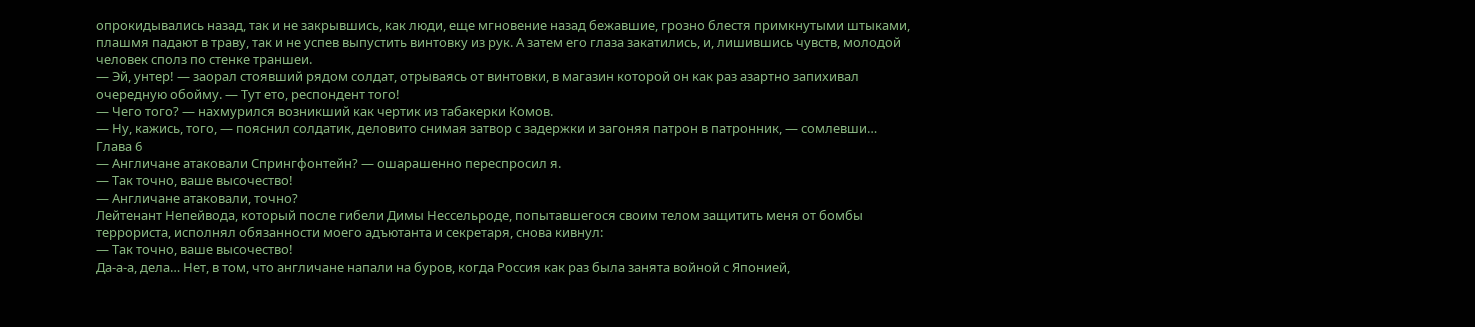опрокидывались назад, так и не закрывшись, как люди, еще мгновение назад бежавшие, грозно блестя примкнутыми штыками, плашмя падают в траву, так и не успев выпустить винтовку из рук. А затем его глаза закатились, и, лишившись чувств, молодой человек сполз по стенке траншеи.
— Эй, унтер! — заорал стоявший рядом солдат, отрываясь от винтовки, в магазин которой он как раз азартно запихивал очередную обойму. — Тут ето, респондент того!
— Чего того? — нахмурился возникший как чертик из табакерки Комов.
— Ну, кажись, того, — пояснил солдатик, деловито снимая затвор с задержки и загоняя патрон в патронник, — сомлевши…
Глава 6
— Англичане атаковали Спрингфонтейн? — ошарашенно переспросил я.
— Так точно, ваше высочество!
— Англичане атаковали, точно?
Лейтенант Непейвода, который после гибели Димы Нессельроде, попытавшегося своим телом защитить меня от бомбы террориста, исполнял обязанности моего адъютанта и секретаря, снова кивнул:
— Так точно, ваше высочество!
Да-а-а, дела… Нет, в том, что англичане напали на буров, когда Россия как раз была занята войной с Японией,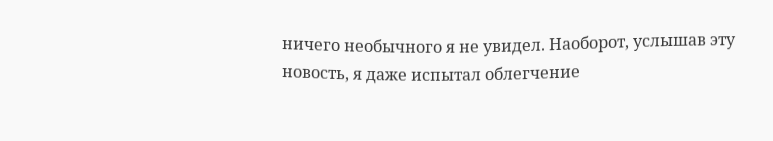ничего необычного я не увидел. Наоборот, услышав эту новость, я даже испытал облегчение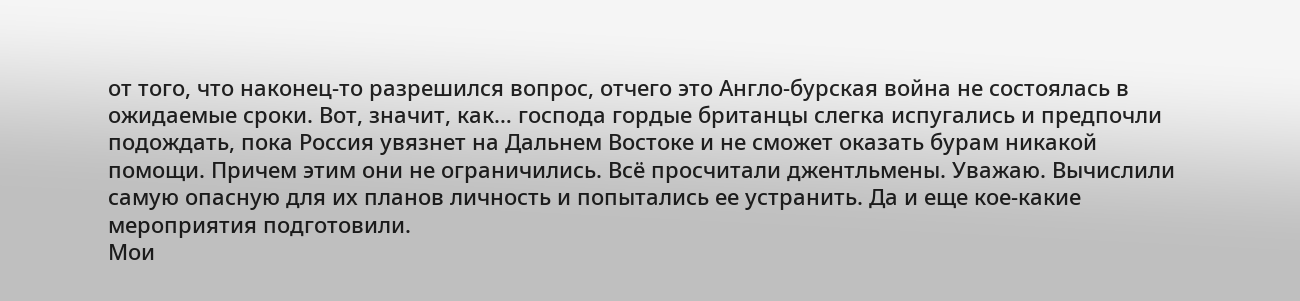от того, что наконец-то разрешился вопрос, отчего это Англо-бурская война не состоялась в ожидаемые сроки. Вот, значит, как… господа гордые британцы слегка испугались и предпочли подождать, пока Россия увязнет на Дальнем Востоке и не сможет оказать бурам никакой помощи. Причем этим они не ограничились. Всё просчитали джентльмены. Уважаю. Вычислили самую опасную для их планов личность и попытались ее устранить. Да и еще кое-какие мероприятия подготовили.
Мои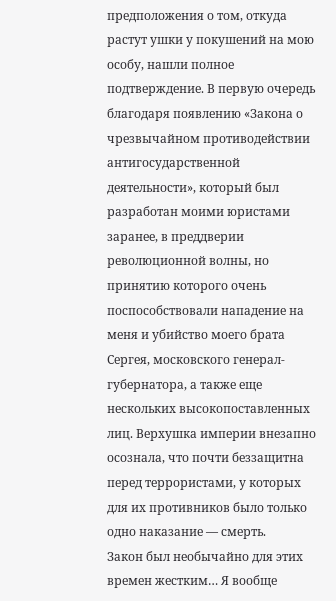предположения о том, откуда растут ушки у покушений на мою особу, нашли полное подтверждение. В первую очередь благодаря появлению «Закона о чрезвычайном противодействии антигосударственной деятельности», который был разработан моими юристами заранее, в преддверии революционной волны, но принятию которого очень поспособствовали нападение на меня и убийство моего брата Сергея, московского генерал-губернатора, а также еще нескольких высокопоставленных лиц. Верхушка империи внезапно осознала, что почти беззащитна перед террористами, у которых для их противников было только одно наказание — смерть.
Закон был необычайно для этих времен жестким… Я вообще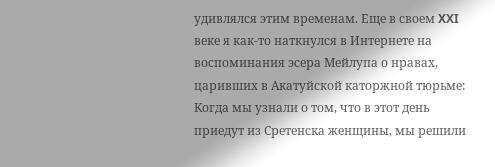удивлялся этим временам. Еще в своем XXI веке я как-то наткнулся в Интернете на воспоминания эсера Мейлупа о нравах, царивших в Акатуйской каторжной тюрьме:
Когда мы узнали о том, что в этот день приедут из Сретенска женщины, мы решили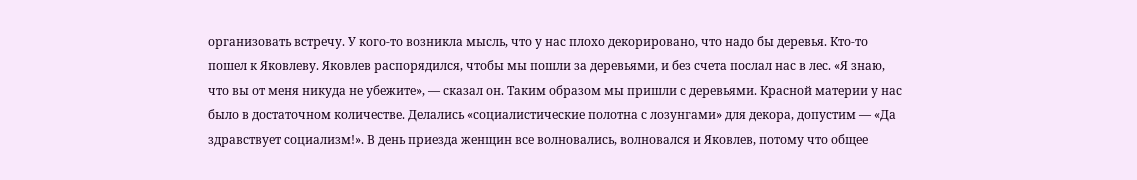организовать встречу. У кого-то возникла мысль, что у нас плохо декорировано, что надо бы деревья. Кто-то пошел к Яковлеву. Яковлев распорядился, чтобы мы пошли за деревьями, и без счета послал нас в лес. «Я знаю, что вы от меня никуда не убежите», — сказал он. Таким образом мы пришли с деревьями. Красной материи у нас было в достаточном количестве. Делались «социалистические полотна с лозунгами» для декора, допустим — «Да здравствует социализм!». В день приезда женщин все волновались, волновался и Яковлев, потому что общее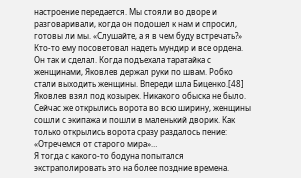настроение передается. Мы стояли во дворе и разговаривали, когда он подошел к нам и спросил, готовы ли мы. «Слушайте, а я в чем буду встречать?» Кто-то ему посоветовал надеть мундир и все ордена. Он так и сделал. Когда подъехала таратайка с женщинами, Яковлев держал руки по швам. Робко стали выходить женщины. Впереди шла Биценко.[48]
Яковлев взял под козырек. Никакого обыска не было. Сейчас же открылись ворота во всю ширину, женщины сошли с экипажа и пошли в маленький дворик. Как только открылись ворота сразу раздалось пение: «Отречемся от старого мира»…
Я тогда с какого-то бодуна попытался экстраполировать это на более поздние времена.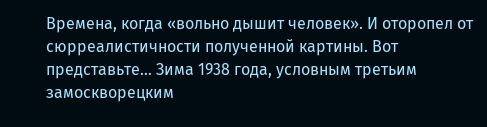Времена, когда «вольно дышит человек». И оторопел от сюрреалистичности полученной картины. Вот представьте… Зима 1938 года, условным третьим замоскворецким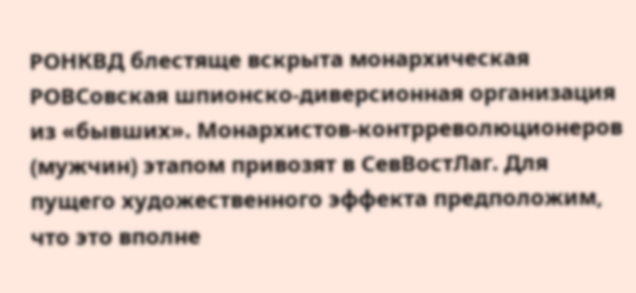РОНКВД блестяще вскрыта монархическая РОВСовская шпионско-диверсионная организация из «бывших». Монархистов-контрреволюционеров (мужчин) этапом привозят в СевВостЛаг. Для пущего художественного эффекта предположим, что это вполне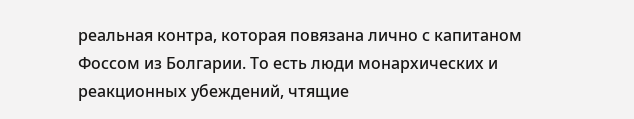реальная контра, которая повязана лично с капитаном Фоссом из Болгарии. То есть люди монархических и реакционных убеждений, чтящие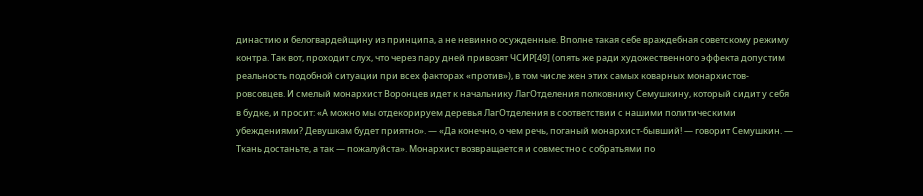династию и белогвардейщину из принципа, а не невинно осужденные. Вполне такая себе враждебная советскому режиму контра. Так вот, проходит слух, что через пару дней привозят ЧСИР[49] (опять же ради художественного эффекта допустим реальность подобной ситуации при всех факторах «против»), в том числе жен этих самых коварных монархистов-ровсовцев. И смелый монархист Воронцев идет к начальнику ЛагОтделения полковнику Семушкину, который сидит у себя в будке, и просит: «А можно мы отдекорируем деревья ЛагОтделения в соответствии с нашими политическими убеждениями? Девушкам будет приятно». — «Да конечно, о чем речь, поганый монархист-бывший! — говорит Семушкин. — Ткань достаньте, а так — пожалуйста». Монархист возвращается и совместно с собратьями по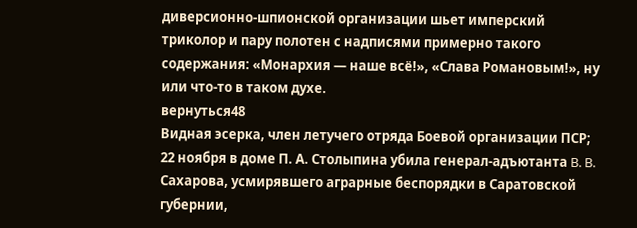диверсионно-шпионской организации шьет имперский триколор и пару полотен с надписями примерно такого содержания: «Монархия — наше всё!», «Слава Романовым!», ну или что-то в таком духе.
вернуться48
Видная эсерка, член летучего отряда Боевой организации ПСР; 22 ноября в доме П. А. Столыпина убила генерал-адъютанта B. B. Сахарова, усмирявшего аграрные беспорядки в Саратовской губернии,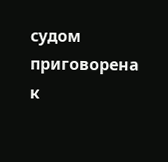судом приговорена к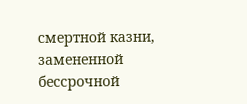смертной казни, замененной бессрочной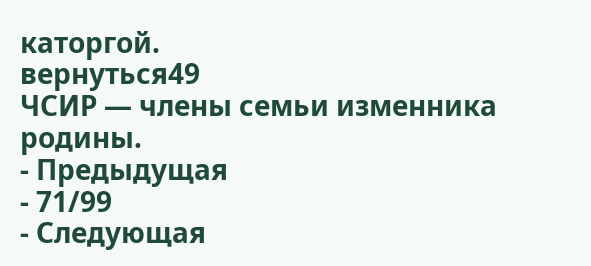каторгой.
вернуться49
ЧСИР — члены семьи изменника родины.
- Предыдущая
- 71/99
- Следующая